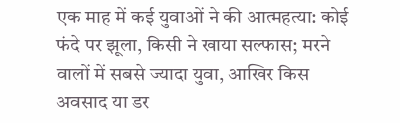एक माह में कई युवाओं ने की आत्महत्या: कोई फंदे पर झूला, किसी ने खाया सल्फास; मरने वालों में सबसे ज्यादा युवा, आखिर किस अवसाद या डर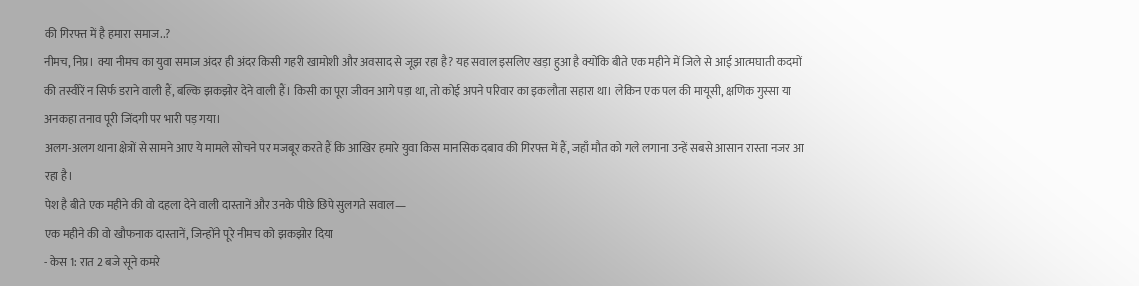की गिरफ्त में है हमारा समाज..?
नीमच, निप्र। क्या नीमच का युवा समाज अंदर ही अंदर किसी गहरी खामोशी और अवसाद से जूझ रहा है? यह सवाल इसलिए खड़ा हुआ है क्योंकि बीते एक महीने में जिले से आई आत्मघाती कदमों की तस्वीरें न सिर्फ डराने वाली हैं, बल्कि झकझोर देने वाली हैं। किसी का पूरा जीवन आगे पड़ा था, तो कोई अपने परिवार का इकलौता सहारा था। लेकिन एक पल की मायूसी, क्षणिक गुस्सा या अनकहा तनाव पूरी जिंदगी पर भारी पड़ गया।
अलग-अलग थाना क्षेत्रों से सामने आए ये मामले सोचने पर मजबूर करते हैं कि आखिर हमारे युवा किस मानसिक दबाव की गिरफ्त में हैं, जहाँ मौत को गले लगाना उन्हें सबसे आसान रास्ता नजर आ रहा है।
पेश है बीते एक महीने की वो दहला देने वाली दास्तानें और उनके पीछे छिपे सुलगते सवाल—
एक महीने की वो खौफनाक दास्तानें, जिन्होंने पूरे नीमच को झकझोर दिया
- केस 1: रात 2 बजे सूने कमरे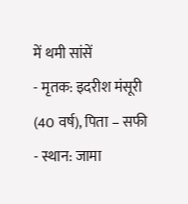में थमी सांसें
- मृतक: इदरीश मंसूरी (40 वर्ष), पिता – सफी
- स्थान: जामा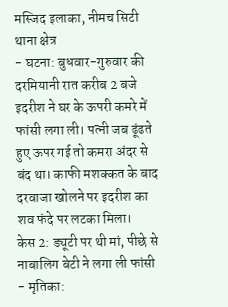मस्जिद इलाका, नीमच सिटी थाना क्षेत्र
- घटना: बुधवार-गुरुवार की दरमियानी रात करीब 2 बजे इदरीश ने घर के ऊपरी कमरे में फांसी लगा ली। पत्नी जब ढूंढते हुए ऊपर गई तो कमरा अंदर से बंद था। काफी मशक्कत के बाद दरवाजा खोलने पर इदरीश का शव फंदे पर लटका मिला।
केस 2: ड्यूटी पर थी मां, पीछे से नाबालिग बेटी ने लगा ली फांसी
- मृतिका: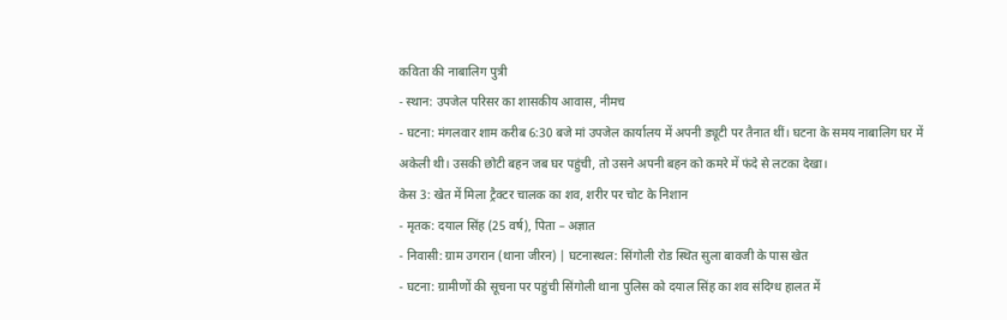कविता की नाबालिग पुत्री
- स्थान: उपजेल परिसर का शासकीय आवास, नीमच
- घटना: मंगलवार शाम करीब 6:30 बजे मां उपजेल कार्यालय में अपनी ड्यूटी पर तैनात थीं। घटना के समय नाबालिग घर में अकेली थी। उसकी छोटी बहन जब घर पहुंची, तो उसने अपनी बहन को कमरे में फंदे से लटका देखा।
केस 3: खेत में मिला ट्रैक्टर चालक का शव, शरीर पर चोट के निशान
- मृतक: दयाल सिंह (25 वर्ष), पिता – अज्ञात
- निवासी: ग्राम उगरान (थाना जीरन) | घटनास्थल: सिंगोली रोड स्थित सुला बावजी के पास खेत
- घटना: ग्रामीणों की सूचना पर पहुंची सिंगोली थाना पुलिस को दयाल सिंह का शव संदिग्ध हालत में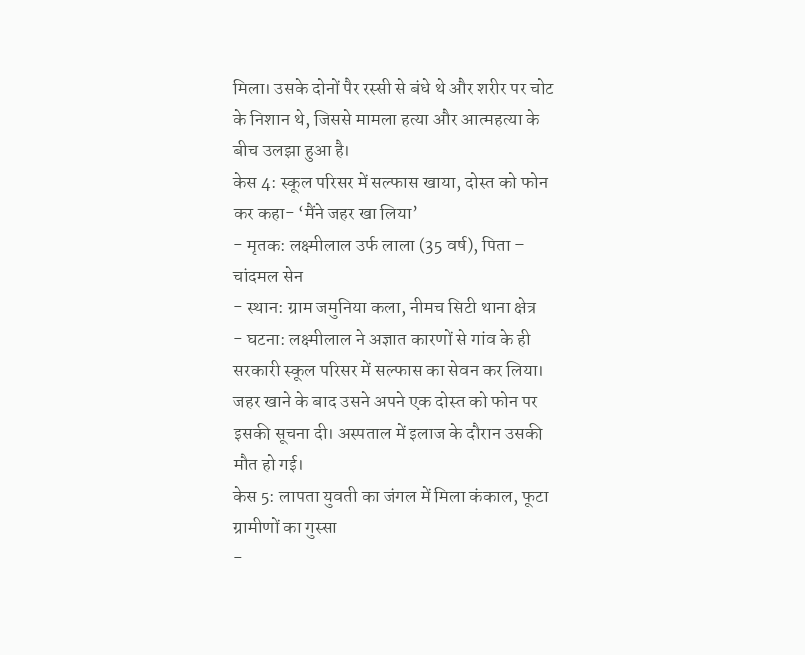मिला। उसके दोनों पैर रस्सी से बंधे थे और शरीर पर चोट के निशान थे, जिससे मामला हत्या और आत्महत्या के बीच उलझा हुआ है।
केस 4: स्कूल परिसर में सल्फास खाया, दोस्त को फोन कर कहा- ‘मैंने जहर खा लिया’
- मृतक: लक्ष्मीलाल उर्फ लाला (35 वर्ष), पिता – चांदमल सेन
- स्थान: ग्राम जमुनिया कला, नीमच सिटी थाना क्षेत्र
- घटना: लक्ष्मीलाल ने अज्ञात कारणों से गांव के ही सरकारी स्कूल परिसर में सल्फास का सेवन कर लिया। जहर खाने के बाद उसने अपने एक दोस्त को फोन पर इसकी सूचना दी। अस्पताल में इलाज के दौरान उसकी मौत हो गई।
केस 5: लापता युवती का जंगल में मिला कंकाल, फूटा ग्रामीणों का गुस्सा
-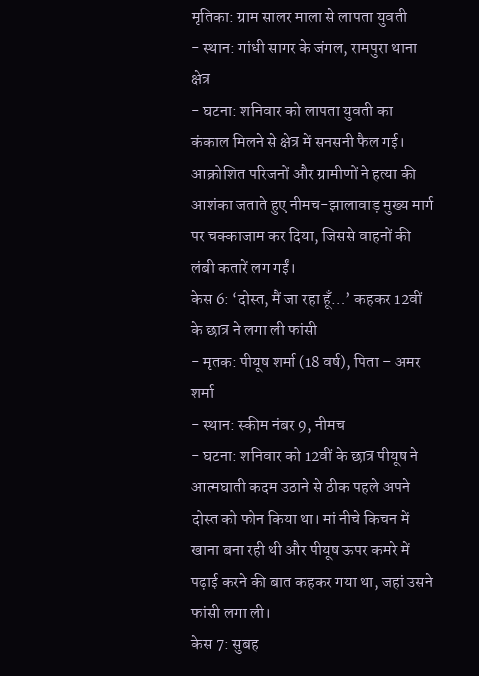मृतिका: ग्राम सालर माला से लापता युवती
- स्थान: गांधी सागर के जंगल, रामपुरा थाना क्षेत्र
- घटना: शनिवार को लापता युवती का कंकाल मिलने से क्षेत्र में सनसनी फैल गई। आक्रोशित परिजनों और ग्रामीणों ने हत्या की आशंका जताते हुए नीमच-झालावाड़ मुख्य मार्ग पर चक्काजाम कर दिया, जिससे वाहनों की लंबी कतारें लग गईं।
केस 6: ‘दोस्त, मैं जा रहा हूँ…’ कहकर 12वीं के छात्र ने लगा ली फांसी
- मृतक: पीयूष शर्मा (18 वर्ष), पिता – अमर शर्मा
- स्थान: स्कीम नंबर 9, नीमच
- घटना: शनिवार को 12वीं के छात्र पीयूष ने आत्मघाती कदम उठाने से ठीक पहले अपने दोस्त को फोन किया था। मां नीचे किचन में खाना बना रही थी और पीयूष ऊपर कमरे में पढ़ाई करने की बात कहकर गया था, जहां उसने फांसी लगा ली।
केस 7: सुबह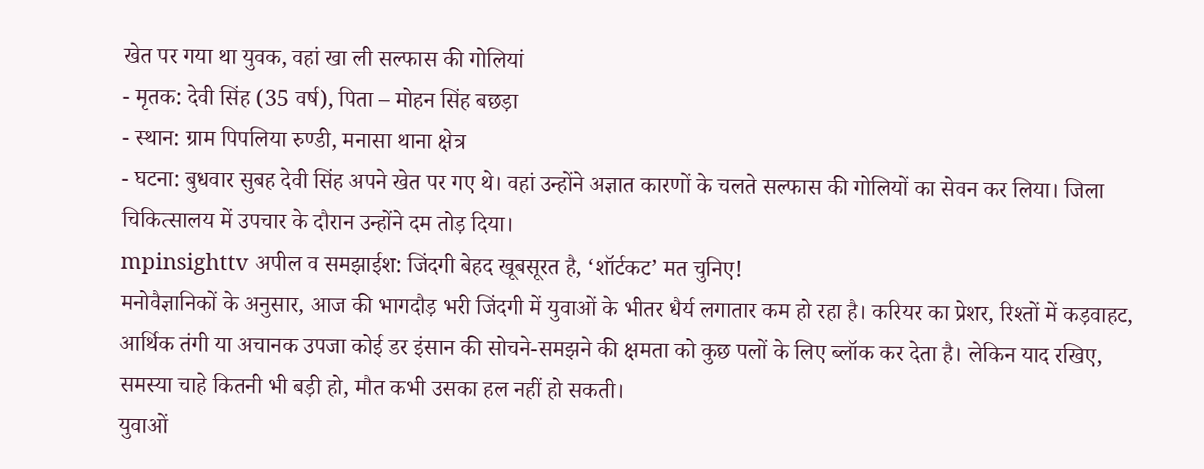खेत पर गया था युवक, वहां खा ली सल्फास की गोलियां
- मृतक: देवी सिंह (35 वर्ष), पिता – मोहन सिंह बछड़ा
- स्थान: ग्राम पिपलिया रुण्डी, मनासा थाना क्षेत्र
- घटना: बुधवार सुबह देवी सिंह अपने खेत पर गए थे। वहां उन्होंने अज्ञात कारणों के चलते सल्फास की गोलियों का सेवन कर लिया। जिला चिकित्सालय में उपचार के दौरान उन्होंने दम तोड़ दिया।
mpinsighttv अपील व समझाईश: जिंदगी बेहद खूबसूरत है, ‘शॉर्टकट’ मत चुनिए!
मनोवैज्ञानिकों के अनुसार, आज की भागदौड़ भरी जिंदगी में युवाओं के भीतर धैर्य लगातार कम हो रहा है। करियर का प्रेशर, रिश्तों में कड़वाहट, आर्थिक तंगी या अचानक उपजा कोई डर इंसान की सोचने-समझने की क्षमता को कुछ पलों के लिए ब्लॉक कर देता है। लेकिन याद रखिए, समस्या चाहे कितनी भी बड़ी हो, मौत कभी उसका हल नहीं हो सकती।
युवाओं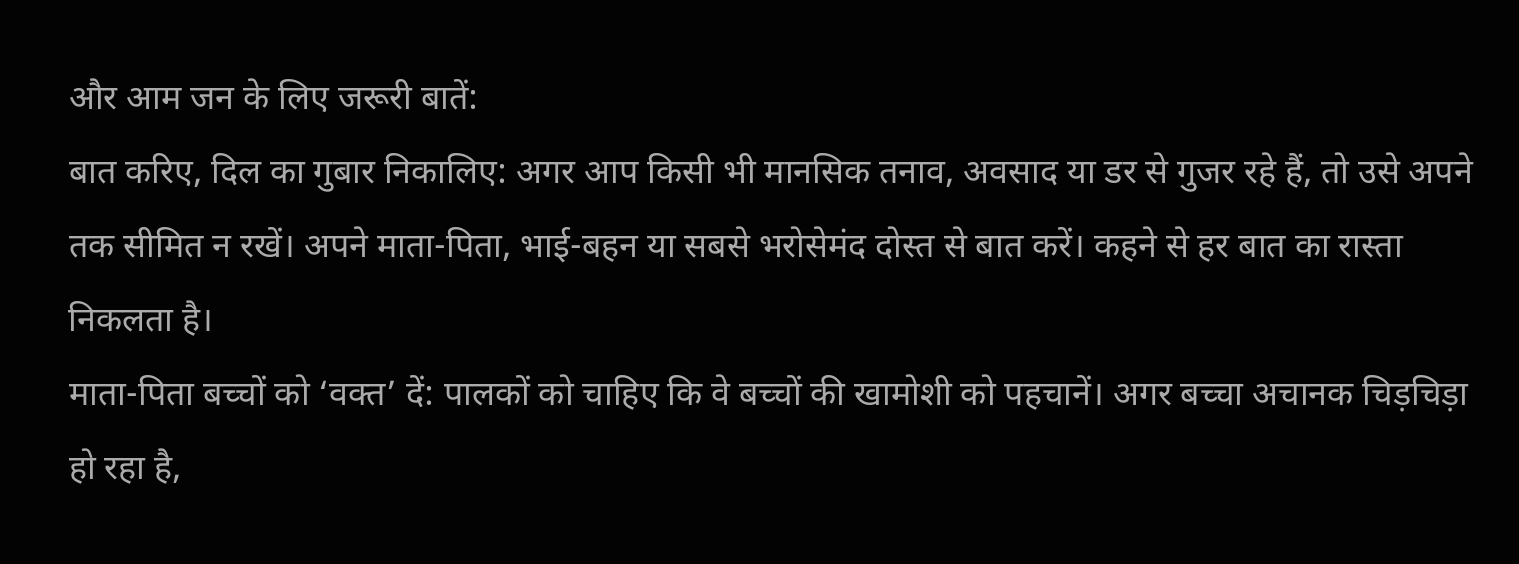और आम जन के लिए जरूरी बातें:
बात करिए, दिल का गुबार निकालिए: अगर आप किसी भी मानसिक तनाव, अवसाद या डर से गुजर रहे हैं, तो उसे अपने तक सीमित न रखें। अपने माता-पिता, भाई-बहन या सबसे भरोसेमंद दोस्त से बात करें। कहने से हर बात का रास्ता निकलता है।
माता-पिता बच्चों को ‘वक्त’ दें: पालकों को चाहिए कि वे बच्चों की खामोशी को पहचानें। अगर बच्चा अचानक चिड़चिड़ा हो रहा है,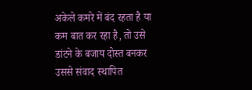अकेले कमरे में बंद रहता है या कम बात कर रहा है, तो उसे डांटने के बजाय दोस्त बनकर उससे संवाद स्थापित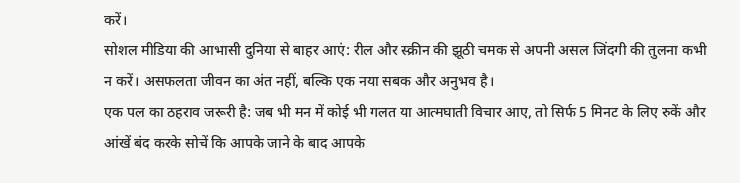करें।
सोशल मीडिया की आभासी दुनिया से बाहर आएं: रील और स्क्रीन की झूठी चमक से अपनी असल जिंदगी की तुलना कभी न करें। असफलता जीवन का अंत नहीं, बल्कि एक नया सबक और अनुभव है।
एक पल का ठहराव जरूरी है: जब भी मन में कोई भी गलत या आत्मघाती विचार आए, तो सिर्फ 5 मिनट के लिए रुकें और आंखें बंद करके सोचें कि आपके जाने के बाद आपके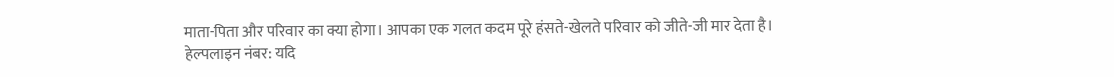माता-पिता और परिवार का क्या होगा। आपका एक गलत कदम पूरे हंसते-खेलते परिवार को जीते-जी मार देता है।
हेल्पलाइन नंबर: यदि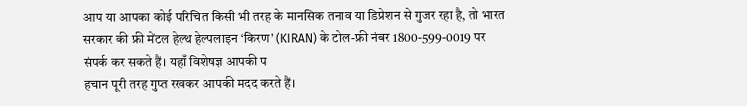आप या आपका कोई परिचित किसी भी तरह के मानसिक तनाव या डिप्रेशन से गुजर रहा है, तो भारत सरकार की फ्री मेंटल हेल्थ हेल्पलाइन ‘किरण’ (KIRAN) के टोल-फ्री नंबर 1800-599-0019 पर संपर्क कर सकते हैं। यहाँ विशेषज्ञ आपकी प
हचान पूरी तरह गुप्त रखकर आपकी मदद करते हैं।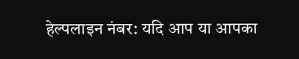हेल्पलाइन नंबर: यदि आप या आपका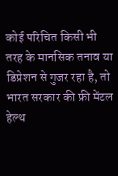कोई परिचित किसी भी तरह के मानसिक तनाव या डिप्रेशन से गुजर रहा है, तो भारत सरकार की फ्री मेंटल हेल्थ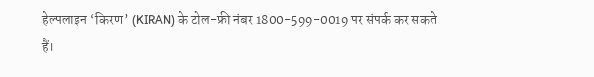हेल्पलाइन ‘किरण’ (KIRAN) के टोल-फ्री नंबर 1800-599-0019 पर संपर्क कर सकते हैं।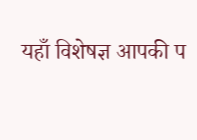यहाँ विशेषज्ञ आपकी प